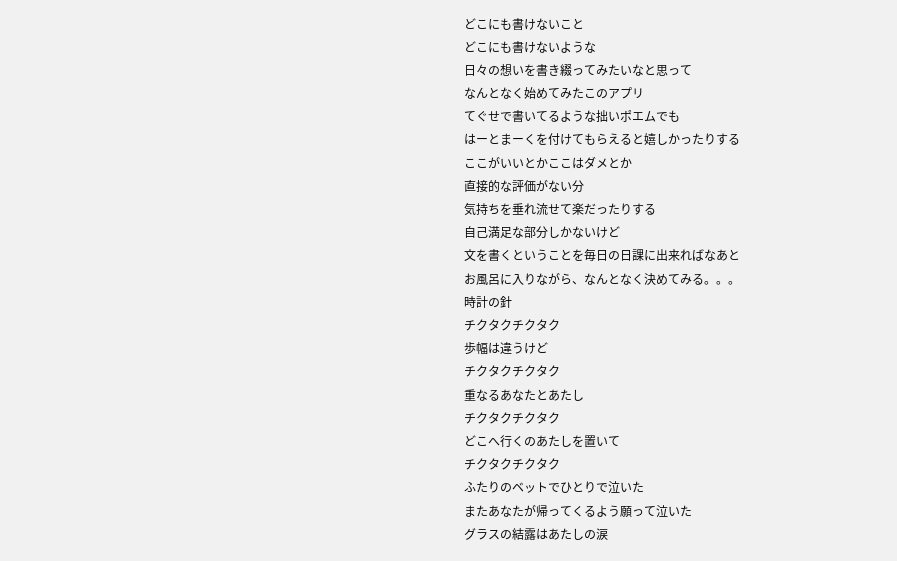どこにも書けないこと
どこにも書けないような
日々の想いを書き綴ってみたいなと思って
なんとなく始めてみたこのアプリ
てぐせで書いてるような拙いポエムでも
はーとまーくを付けてもらえると嬉しかったりする
ここがいいとかここはダメとか
直接的な評価がない分
気持ちを垂れ流せて楽だったりする
自己満足な部分しかないけど
文を書くということを毎日の日課に出来ればなあと
お風呂に入りながら、なんとなく決めてみる。。。
時計の針
チクタクチクタク
歩幅は違うけど
チクタクチクタク
重なるあなたとあたし
チクタクチクタク
どこへ行くのあたしを置いて
チクタクチクタク
ふたりのベットでひとりで泣いた
またあなたが帰ってくるよう願って泣いた
グラスの結露はあたしの涙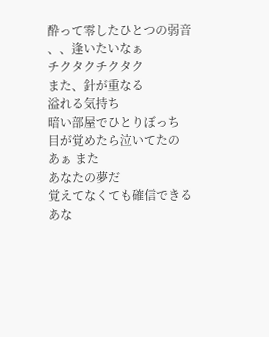酔って零したひとつの弱音
、、逢いたいなぁ
チクタクチクタク
また、針が重なる
溢れる気持ち
暗い部屋でひとりぼっち
目が覚めたら泣いてたの
あぁ また
あなたの夢だ
覚えてなくても確信できる
あな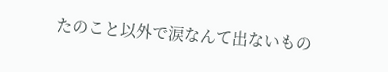たのこと以外で涙なんて出ないもの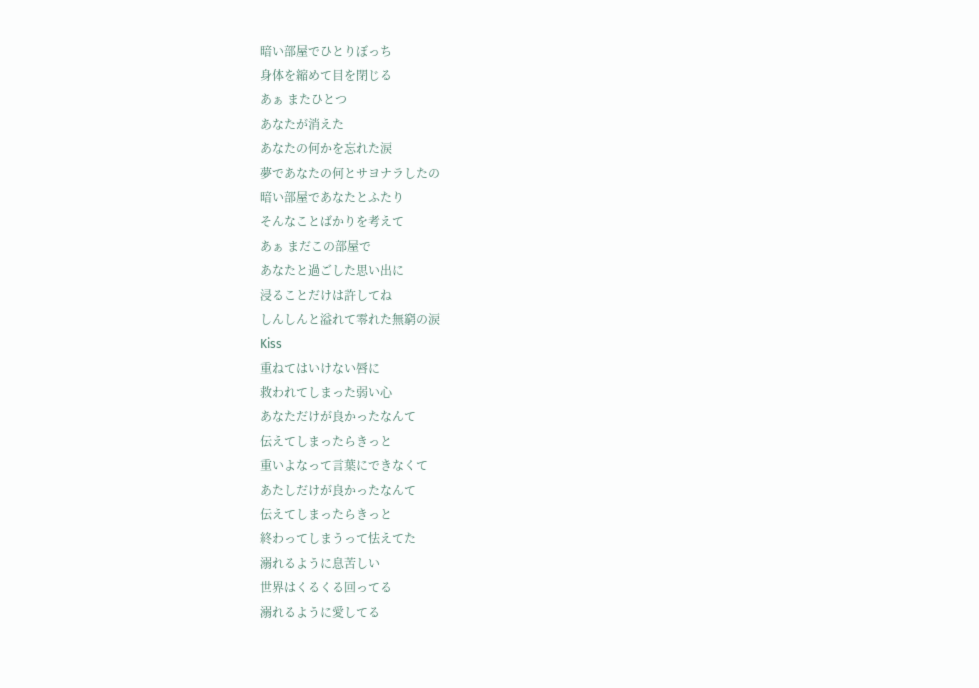暗い部屋でひとりぼっち
身体を縮めて目を閉じる
あぁ またひとつ
あなたが消えた
あなたの何かを忘れた涙
夢であなたの何とサヨナラしたの
暗い部屋であなたとふたり
そんなことばかりを考えて
あぁ まだこの部屋で
あなたと過ごした思い出に
浸ることだけは許してね
しんしんと溢れて零れた無窮の涙
Kiss
重ねてはいけない唇に
救われてしまった弱い心
あなただけが良かったなんて
伝えてしまったらきっと
重いよなって言葉にできなくて
あたしだけが良かったなんて
伝えてしまったらきっと
終わってしまうって怯えてた
溺れるように息苦しい
世界はくるくる回ってる
溺れるように愛してる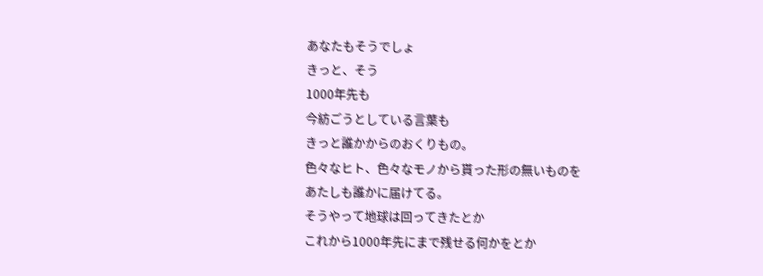あなたもそうでしょ
きっと、そう
1000年先も
今紡ごうとしている言葉も
きっと誰かからのおくりもの。
色々なヒト、色々なモノから貰った形の無いものを
あたしも誰かに届けてる。
そうやって地球は回ってきたとか
これから1000年先にまで残せる何かをとか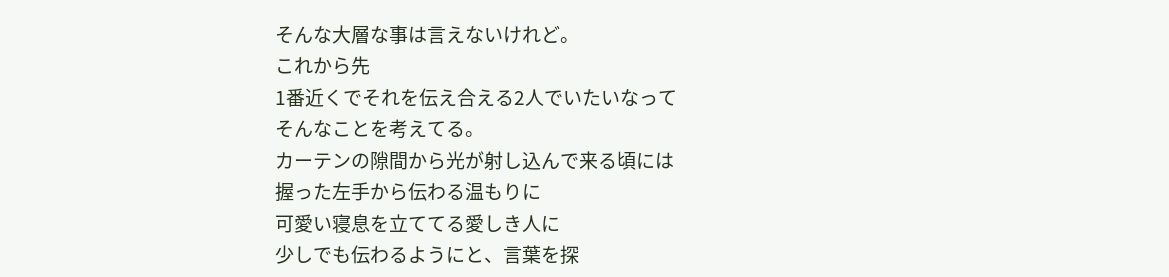そんな大層な事は言えないけれど。
これから先
1番近くでそれを伝え合える2人でいたいなって
そんなことを考えてる。
カーテンの隙間から光が射し込んで来る頃には
握った左手から伝わる温もりに
可愛い寝息を立ててる愛しき人に
少しでも伝わるようにと、言葉を探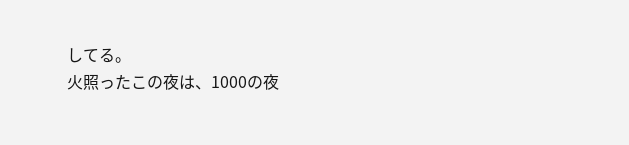してる。
火照ったこの夜は、1000の夜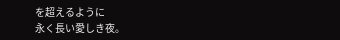を超えるように
永く長い愛しき夜。